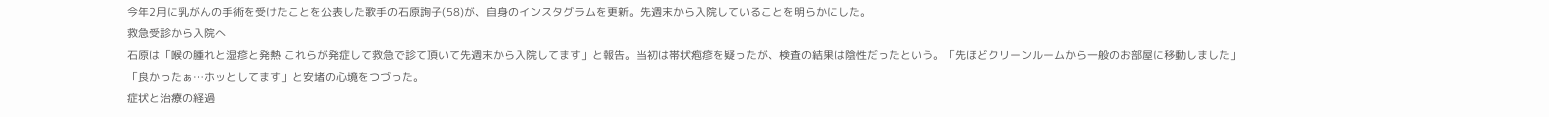今年2月に乳がんの手術を受けたことを公表した歌手の石原詢子(58)が、自身のインスタグラムを更新。先週末から入院していることを明らかにした。
救急受診から入院へ
石原は「喉の腫れと湿疹と発熱 これらが発症して救急で診て頂いて先週末から入院してます」と報告。当初は帯状疱疹を疑ったが、検査の結果は陰性だったという。「先ほどクリーンルームから一般のお部屋に移動しました」「良かったぁ…ホッとしてます」と安堵の心境をつづった。
症状と治療の経過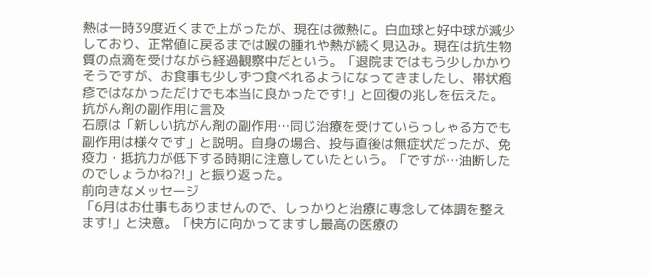熱は一時39度近くまで上がったが、現在は微熱に。白血球と好中球が減少しており、正常値に戻るまでは喉の腫れや熱が続く見込み。現在は抗生物質の点滴を受けながら経過観察中だという。「退院まではもう少しかかりそうですが、お食事も少しずつ食べれるようになってきましたし、帯状疱疹ではなかっただけでも本当に良かったです!」と回復の兆しを伝えた。
抗がん剤の副作用に言及
石原は「新しい抗がん剤の副作用…同じ治療を受けていらっしゃる方でも副作用は様々です」と説明。自身の場合、投与直後は無症状だったが、免疫力・抵抗力が低下する時期に注意していたという。「ですが…油断したのでしょうかね?!」と振り返った。
前向きなメッセージ
「6月はお仕事もありませんので、しっかりと治療に専念して体調を整えます!」と決意。「快方に向かってますし最高の医療の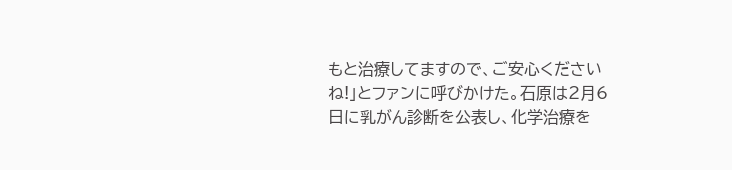もと治療してますので、ご安心くださいね!」とファンに呼びかけた。石原は2月6日に乳がん診断を公表し、化学治療を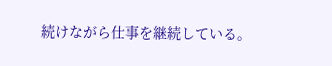続けながら仕事を継続している。